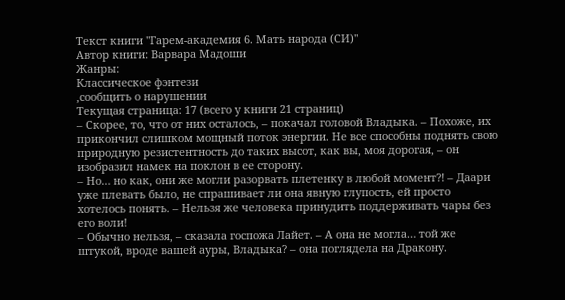Текст книги "Гарем-академия 6. Мать народа (СИ)"
Автор книги: Варвара Мадоши
Жанры:
Классическое фэнтези
,сообщить о нарушении
Текущая страница: 17 (всего у книги 21 страниц)
– Скорее, то, что от них осталось, – покачал головой Владыка. – Похоже, их прикончил слишком мощный поток энергии. Не все способны поднять свою природную резистентность до таких высот, как вы, моя дорогая, – он изобразил намек на поклон в ее сторону.
– Но… но как, они же могли разорвать плетенку в любой момент⁈ – Даари уже плевать было, не спрашивает ли она явную глупость, ей просто хотелось понять. – Нельзя же человека принудить поддерживать чары без его воли!
– Обычно нельзя, – сказала госпожа Лайет. – А она не могла… той же штукой, вроде вашей ауры, Владыка? – она поглядела на Дракону.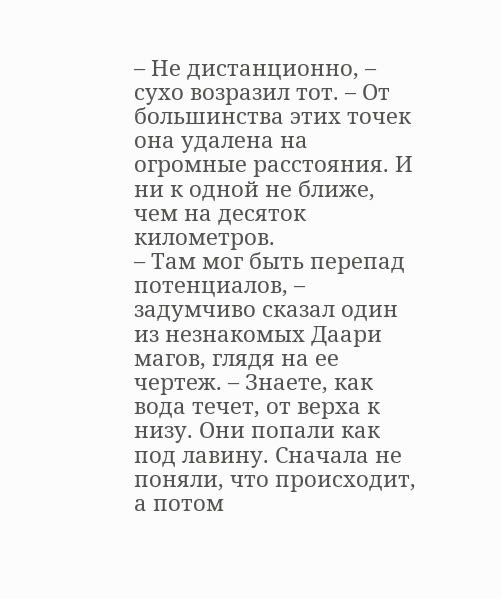– Не дистанционно, – сухо возразил тот. – От большинства этих точек она удалена на огромные расстояния. И ни к одной не ближе, чем на десяток километров.
– Там мог быть перепад потенциалов, – задумчиво сказал один из незнакомых Даари магов, глядя на ее чертеж. – Знаете, как вода течет, от верха к низу. Они попали как под лавину. Сначала не поняли, что происходит, а потом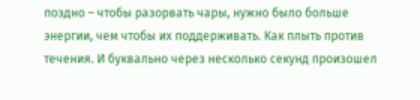поздно – чтобы разорвать чары, нужно было больше энергии, чем чтобы их поддерживать. Как плыть против течения. И буквально через несколько секунд произошел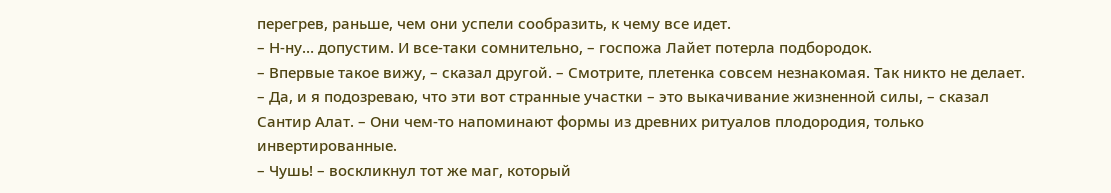перегрев, раньше, чем они успели сообразить, к чему все идет.
– Н-ну… допустим. И все-таки сомнительно, – госпожа Лайет потерла подбородок.
– Впервые такое вижу, – сказал другой. – Смотрите, плетенка совсем незнакомая. Так никто не делает.
– Да, и я подозреваю, что эти вот странные участки – это выкачивание жизненной силы, – сказал Сантир Алат. – Они чем-то напоминают формы из древних ритуалов плодородия, только инвертированные.
– Чушь! – воскликнул тот же маг, который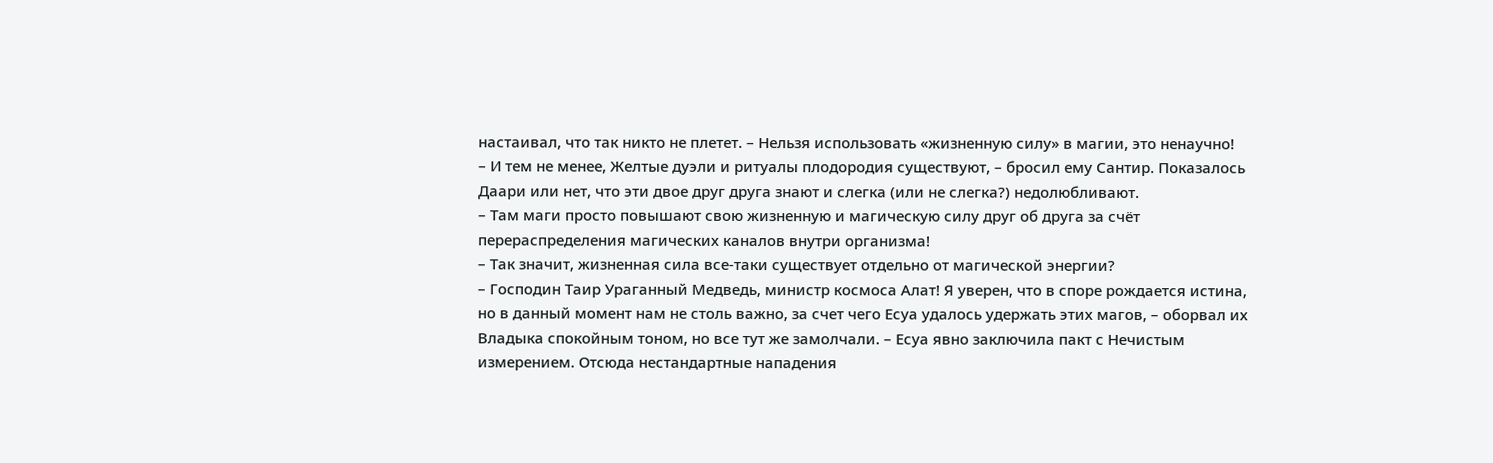настаивал, что так никто не плетет. – Нельзя использовать «жизненную силу» в магии, это ненаучно!
– И тем не менее, Желтые дуэли и ритуалы плодородия существуют, – бросил ему Сантир. Показалось Даари или нет, что эти двое друг друга знают и слегка (или не слегка?) недолюбливают.
– Там маги просто повышают свою жизненную и магическую силу друг об друга за счёт перераспределения магических каналов внутри организма!
– Так значит, жизненная сила все-таки существует отдельно от магической энергии?
– Господин Таир Ураганный Медведь, министр космоса Алат! Я уверен, что в споре рождается истина, но в данный момент нам не столь важно, за счет чего Есуа удалось удержать этих магов, – оборвал их Владыка спокойным тоном, но все тут же замолчали. – Есуа явно заключила пакт с Нечистым измерением. Отсюда нестандартные нападения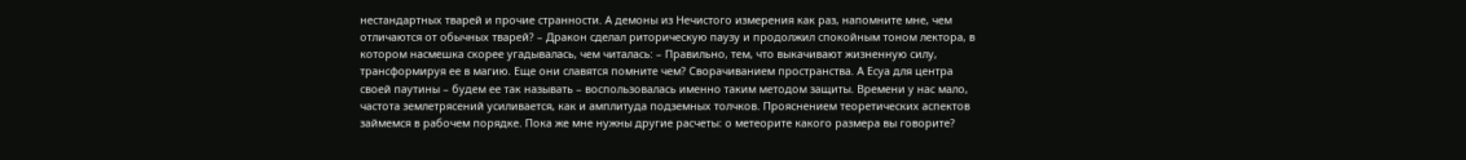нестандартных тварей и прочие странности. А демоны из Нечистого измерения как раз, напомните мне, чем отличаются от обычных тварей? – Дракон сделал риторическую паузу и продолжил спокойным тоном лектора, в котором насмешка скорее угадывалась, чем читалась: – Правильно, тем, что выкачивают жизненную силу, трансформируя ее в магию. Еще они славятся помните чем? Сворачиванием пространства. А Есуа для центра своей паутины – будем ее так называть – воспользовалась именно таким методом защиты. Времени у нас мало, частота землетрясений усиливается, как и амплитуда подземных толчков. Прояснением теоретических аспектов займемся в рабочем порядке. Пока же мне нужны другие расчеты: о метеорите какого размера вы говорите?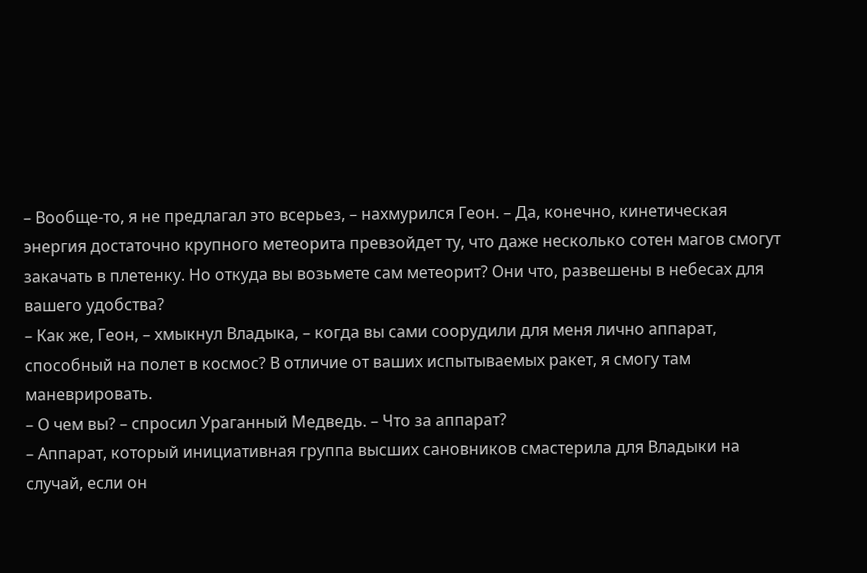– Вообще-то, я не предлагал это всерьез, – нахмурился Геон. – Да, конечно, кинетическая энергия достаточно крупного метеорита превзойдет ту, что даже несколько сотен магов смогут закачать в плетенку. Но откуда вы возьмете сам метеорит? Они что, развешены в небесах для вашего удобства?
– Как же, Геон, – хмыкнул Владыка, – когда вы сами соорудили для меня лично аппарат, способный на полет в космос? В отличие от ваших испытываемых ракет, я смогу там маневрировать.
– О чем вы? – спросил Ураганный Медведь. – Что за аппарат?
– Аппарат, который инициативная группа высших сановников смастерила для Владыки на случай, если он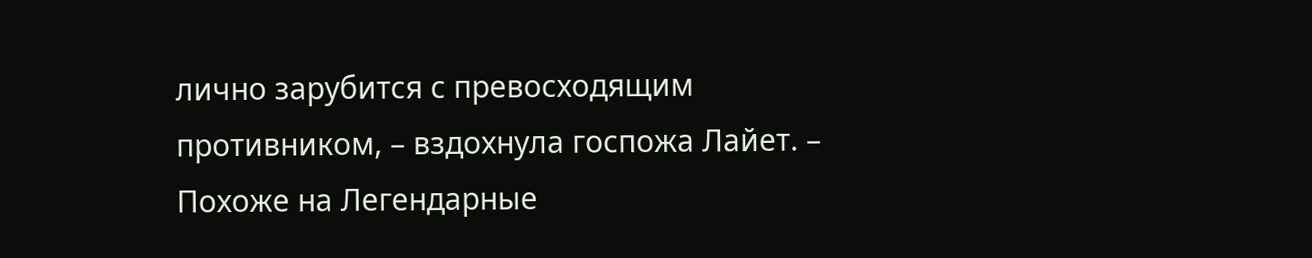лично зарубится с превосходящим противником, – вздохнула госпожа Лайет. – Похоже на Легендарные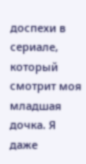доспехи в сериале, который смотрит моя младшая дочка. Я даже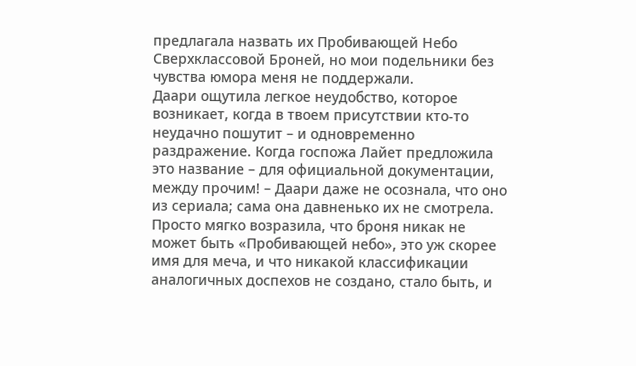предлагала назвать их Пробивающей Небо Сверхклассовой Броней, но мои подельники без чувства юмора меня не поддержали.
Даари ощутила легкое неудобство, которое возникает, когда в твоем присутствии кто-то неудачно пошутит – и одновременно раздражение. Когда госпожа Лайет предложила это название – для официальной документации, между прочим! – Даари даже не осознала, что оно из сериала; сама она давненько их не смотрела. Просто мягко возразила, что броня никак не может быть «Пробивающей небо», это уж скорее имя для меча, и что никакой классификации аналогичных доспехов не создано, стало быть, и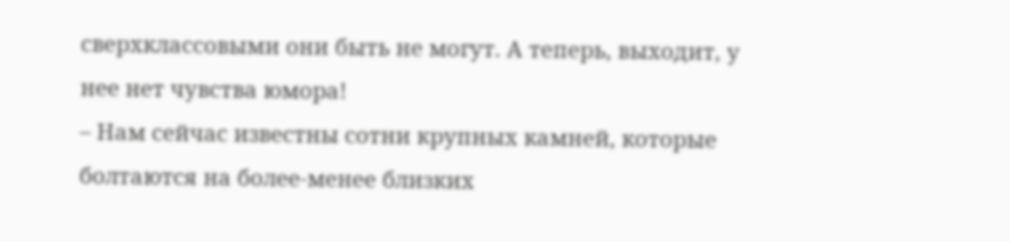сверхклассовыми они быть не могут. А теперь, выходит, у нее нет чувства юмора!
– Нам сейчас известны сотни крупных камней, которые болтаются на более-менее близких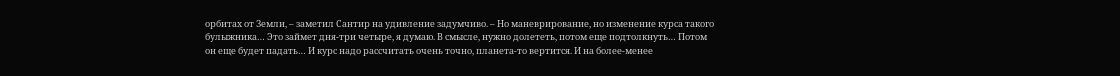орбитах от Земли, – заметил Сантир на удивление задумчиво. – Но маневрирование, но изменение курса такого булыжника… Это займет дня-три четыре, я думаю. В смысле, нужно долететь, потом еще подтолкнуть… Потом он еще будет падать… И курс надо рассчитать очень точно, планета-то вертится. И на более-менее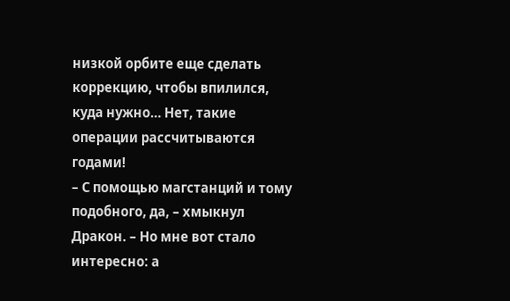низкой орбите еще сделать коррекцию, чтобы впилился, куда нужно… Нет, такие операции рассчитываются годами!
– С помощью магстанций и тому подобного, да, – хмыкнул Дракон. – Но мне вот стало интересно: а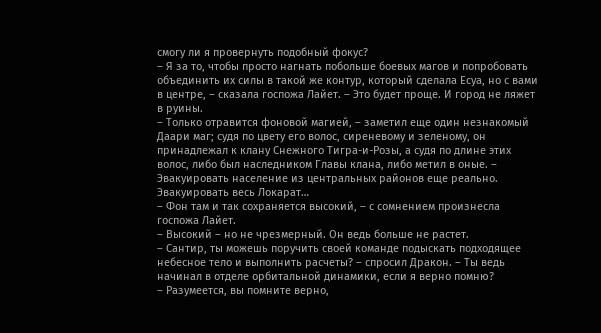смогу ли я провернуть подобный фокус?
– Я за то, чтобы просто нагнать побольше боевых магов и попробовать объединить их силы в такой же контур, который сделала Есуа, но с вами в центре, – сказала госпожа Лайет. – Это будет проще. И город не ляжет в руины.
– Только отравится фоновой магией, – заметил еще один незнакомый Даари маг; судя по цвету его волос, сиреневому и зеленому, он принадлежал к клану Снежного Тигра-и-Розы, а судя по длине этих волос, либо был наследником Главы клана, либо метил в оные. – Эвакуировать население из центральных районов еще реально. Эвакуировать весь Локарат…
– Фон там и так сохраняется высокий, – с сомнением произнесла госпожа Лайет.
– Высокий – но не чрезмерный. Он ведь больше не растет.
– Сантир, ты можешь поручить своей команде подыскать подходящее небесное тело и выполнить расчеты? – спросил Дракон. – Ты ведь начинал в отделе орбитальной динамики, если я верно помню?
– Разумеется, вы помните верно,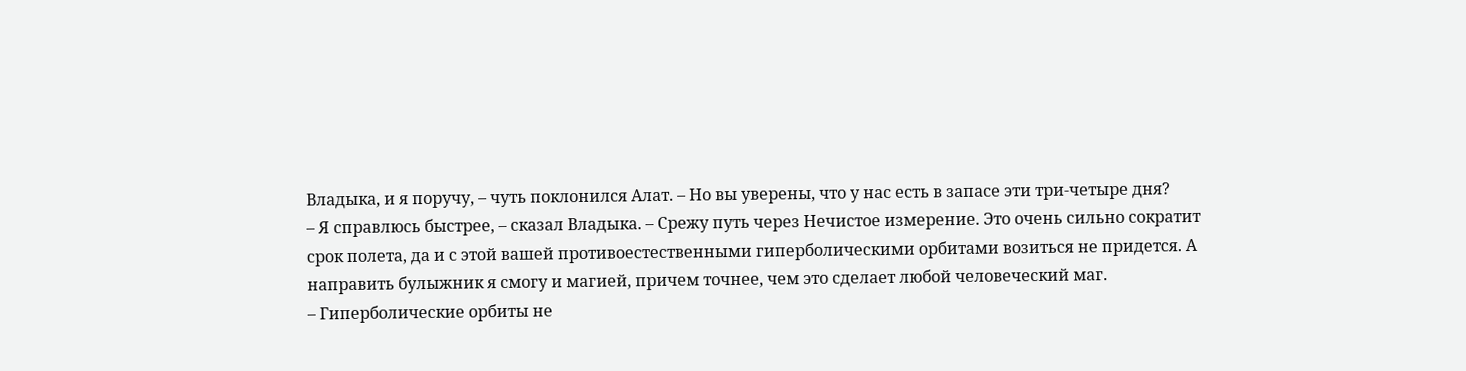Владыка, и я поручу, – чуть поклонился Алат. – Но вы уверены, что у нас есть в запасе эти три-четыре дня?
– Я справлюсь быстрее, – сказал Владыка. – Срежу путь через Нечистое измерение. Это очень сильно сократит срок полета, да и с этой вашей противоестественными гиперболическими орбитами возиться не придется. А направить булыжник я смогу и магией, причем точнее, чем это сделает любой человеческий маг.
– Гиперболические орбиты не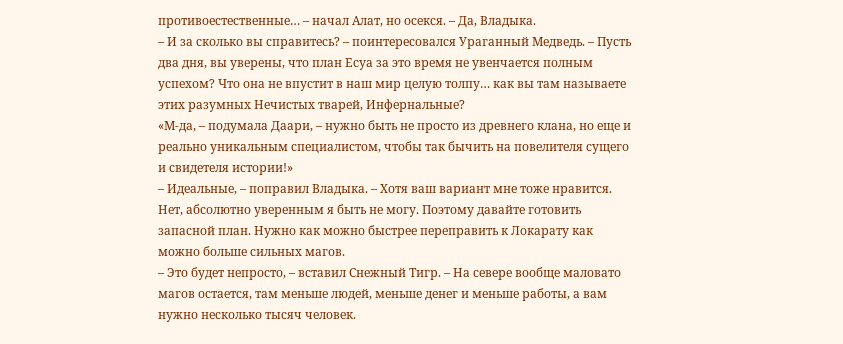противоестественные… – начал Алат, но осекся. – Да, Владыка.
– И за сколько вы справитесь? – поинтересовался Ураганный Медведь. – Пусть два дня, вы уверены, что план Есуа за это время не увенчается полным успехом? Что она не впустит в наш мир целую толпу… как вы там называете этих разумных Нечистых тварей, Инфернальные?
«М-да, – подумала Даари, – нужно быть не просто из древнего клана, но еще и реально уникальным специалистом, чтобы так бычить на повелителя сущего и свидетеля истории!»
– Идеальные, – поправил Владыка. – Хотя ваш вариант мне тоже нравится. Нет, абсолютно уверенным я быть не могу. Поэтому давайте готовить запасной план. Нужно как можно быстрее переправить к Локарату как можно больше сильных магов.
– Это будет непросто, – вставил Снежный Тигр. – На севере вообще маловато магов остается, там меньше людей, меньше денег и меньше работы, а вам нужно несколько тысяч человек.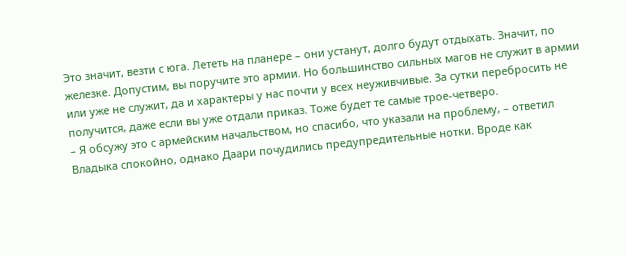Это значит, везти с юга. Лететь на планере – они устанут, долго будут отдыхать. Значит, по железке. Допустим, вы поручите это армии. Но большинство сильных магов не служит в армии или уже не служит, да и характеры у нас почти у всех неуживчивые. За сутки перебросить не получится, даже если вы уже отдали приказ. Тоже будет те самые трое-четверо.
– Я обсужу это с армейским начальством, но спасибо, что указали на проблему, – ответил Владыка спокойно, однако Даари почудились предупредительные нотки. Вроде как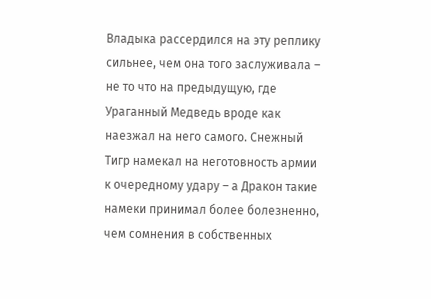Владыка рассердился на эту реплику сильнее, чем она того заслуживала – не то что на предыдущую, где Ураганный Медведь вроде как наезжал на него самого. Снежный Тигр намекал на неготовность армии к очередному удару – а Дракон такие намеки принимал более болезненно, чем сомнения в собственных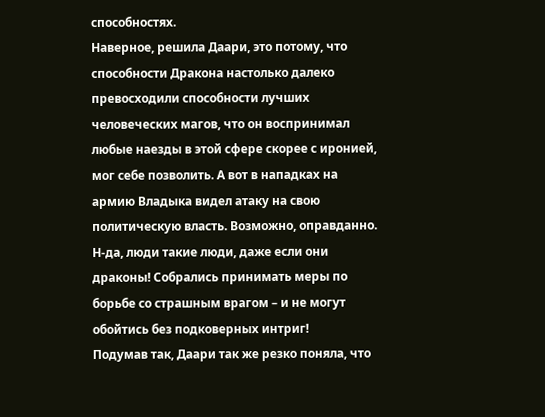способностях.
Наверное, решила Даари, это потому, что способности Дракона настолько далеко превосходили способности лучших человеческих магов, что он воспринимал любые наезды в этой сфере скорее с иронией, мог себе позволить. А вот в нападках на армию Владыка видел атаку на свою политическую власть. Возможно, оправданно.
Н-да, люди такие люди, даже если они драконы! Собрались принимать меры по борьбе со страшным врагом – и не могут обойтись без подковерных интриг!
Подумав так, Даари так же резко поняла, что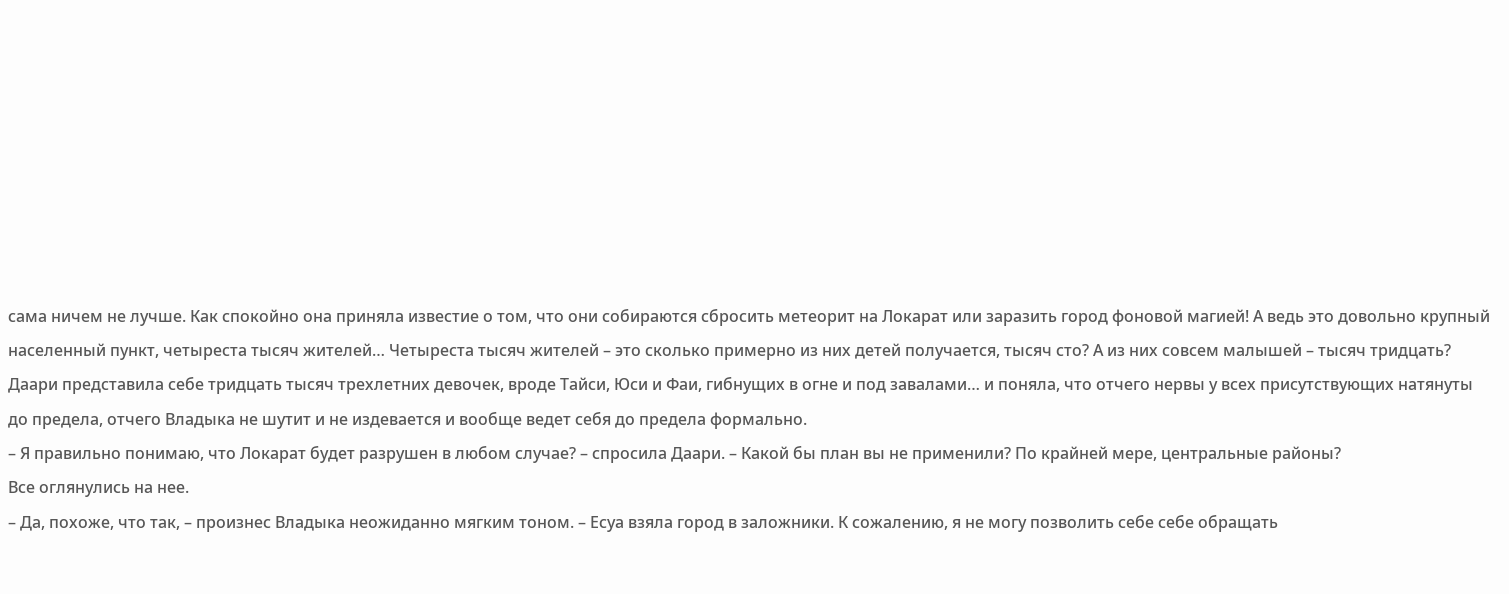сама ничем не лучше. Как спокойно она приняла известие о том, что они собираются сбросить метеорит на Локарат или заразить город фоновой магией! А ведь это довольно крупный населенный пункт, четыреста тысяч жителей… Четыреста тысяч жителей – это сколько примерно из них детей получается, тысяч сто? А из них совсем малышей – тысяч тридцать?
Даари представила себе тридцать тысяч трехлетних девочек, вроде Тайси, Юси и Фаи, гибнущих в огне и под завалами… и поняла, что отчего нервы у всех присутствующих натянуты до предела, отчего Владыка не шутит и не издевается и вообще ведет себя до предела формально.
– Я правильно понимаю, что Локарат будет разрушен в любом случае? – спросила Даари. – Какой бы план вы не применили? По крайней мере, центральные районы?
Все оглянулись на нее.
– Да, похоже, что так, – произнес Владыка неожиданно мягким тоном. – Есуа взяла город в заложники. К сожалению, я не могу позволить себе себе обращать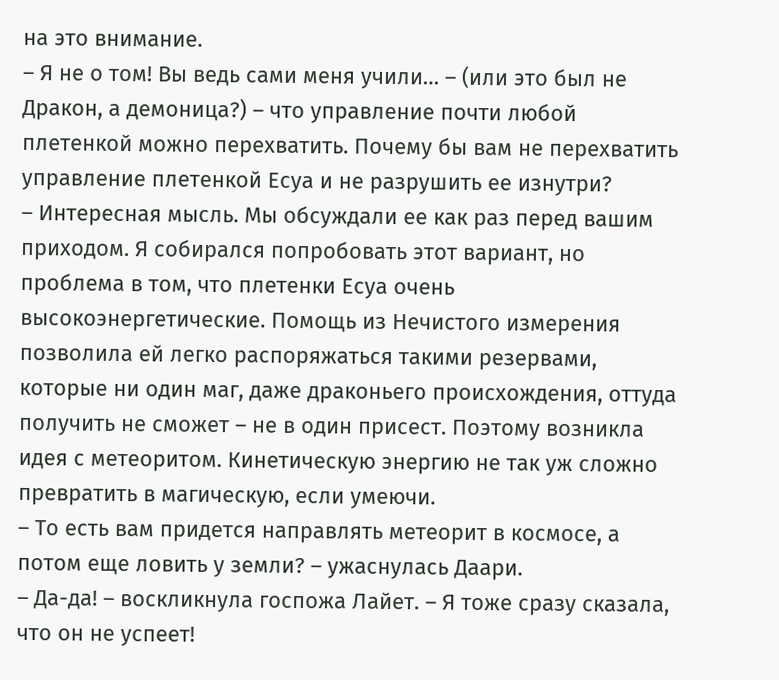на это внимание.
– Я не о том! Вы ведь сами меня учили… – (или это был не Дракон, а демоница?) – что управление почти любой плетенкой можно перехватить. Почему бы вам не перехватить управление плетенкой Есуа и не разрушить ее изнутри?
– Интересная мысль. Мы обсуждали ее как раз перед вашим приходом. Я собирался попробовать этот вариант, но проблема в том, что плетенки Есуа очень высокоэнергетические. Помощь из Нечистого измерения позволила ей легко распоряжаться такими резервами, которые ни один маг, даже драконьего происхождения, оттуда получить не сможет – не в один присест. Поэтому возникла идея с метеоритом. Кинетическую энергию не так уж сложно превратить в магическую, если умеючи.
– То есть вам придется направлять метеорит в космосе, а потом еще ловить у земли? – ужаснулась Даари.
– Да-да! – воскликнула госпожа Лайет. – Я тоже сразу сказала, что он не успеет!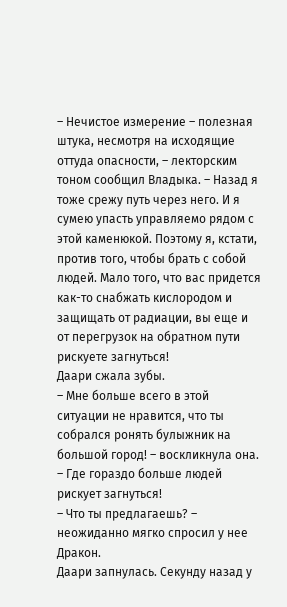– Нечистое измерение – полезная штука, несмотря на исходящие оттуда опасности, – лекторским тоном сообщил Владыка. – Назад я тоже срежу путь через него. И я сумею упасть управляемо рядом с этой каменюкой. Поэтому я, кстати, против того, чтобы брать с собой людей. Мало того, что вас придется как-то снабжать кислородом и защищать от радиации, вы еще и от перегрузок на обратном пути рискуете загнуться!
Даари сжала зубы.
– Мне больше всего в этой ситуации не нравится, что ты собрался ронять булыжник на большой город! – воскликнула она. – Где гораздо больше людей рискует загнуться!
– Что ты предлагаешь? – неожиданно мягко спросил у нее Дракон.
Даари запнулась. Секунду назад у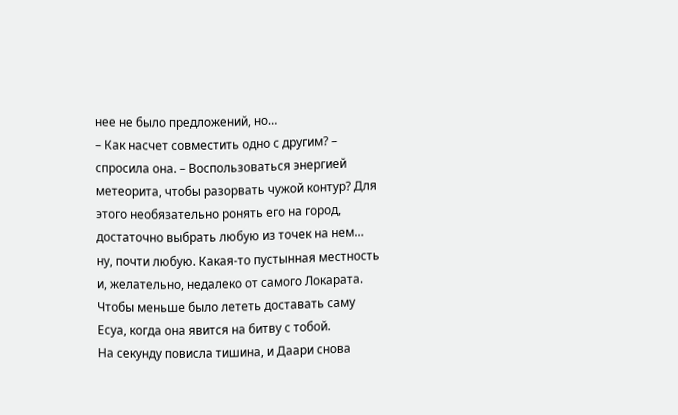нее не было предложений, но…
– Как насчет совместить одно с другим? – спросила она. – Воспользоваться энергией метеорита, чтобы разорвать чужой контур? Для этого необязательно ронять его на город, достаточно выбрать любую из точек на нем… ну, почти любую. Какая-то пустынная местность и, желательно, недалеко от самого Локарата. Чтобы меньше было лететь доставать саму Есуа, когда она явится на битву с тобой.
На секунду повисла тишина, и Даари снова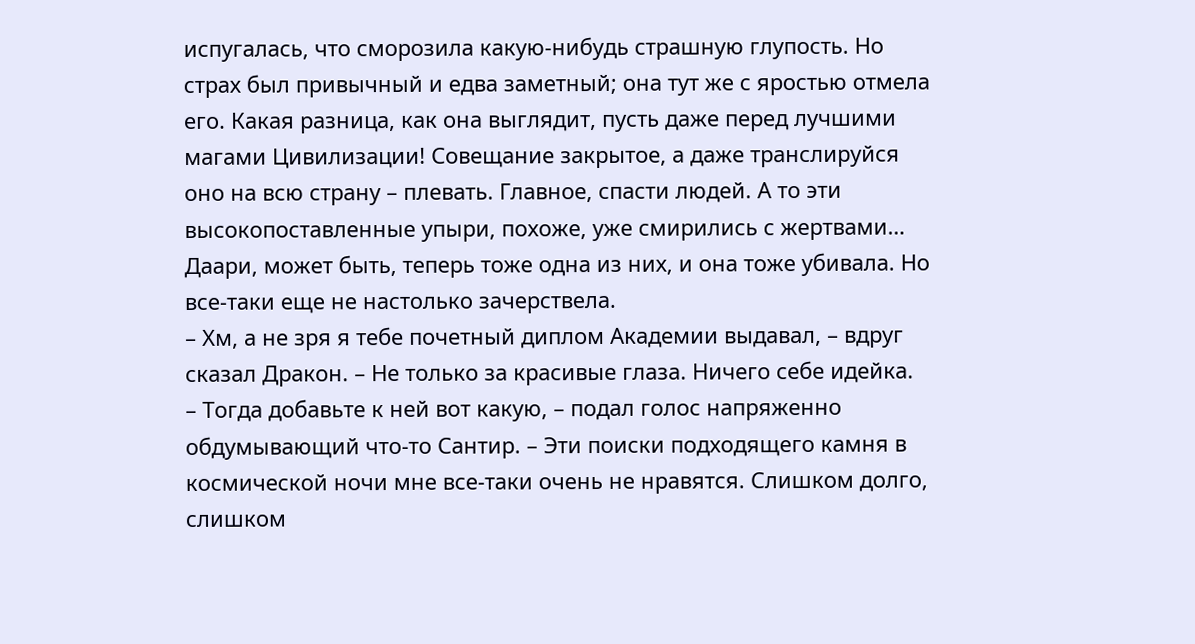испугалась, что сморозила какую-нибудь страшную глупость. Но страх был привычный и едва заметный; она тут же с яростью отмела его. Какая разница, как она выглядит, пусть даже перед лучшими магами Цивилизации! Совещание закрытое, а даже транслируйся оно на всю страну – плевать. Главное, спасти людей. А то эти высокопоставленные упыри, похоже, уже смирились с жертвами… Даари, может быть, теперь тоже одна из них, и она тоже убивала. Но все-таки еще не настолько зачерствела.
– Хм, а не зря я тебе почетный диплом Академии выдавал, – вдруг сказал Дракон. – Не только за красивые глаза. Ничего себе идейка.
– Тогда добавьте к ней вот какую, – подал голос напряженно обдумывающий что-то Сантир. – Эти поиски подходящего камня в космической ночи мне все-таки очень не нравятся. Слишком долго, слишком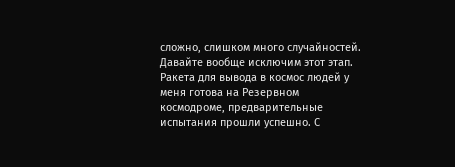сложно, слишком много случайностей. Давайте вообще исключим этот этап. Ракета для вывода в космос людей у меня готова на Резервном космодроме, предварительные испытания прошли успешно. С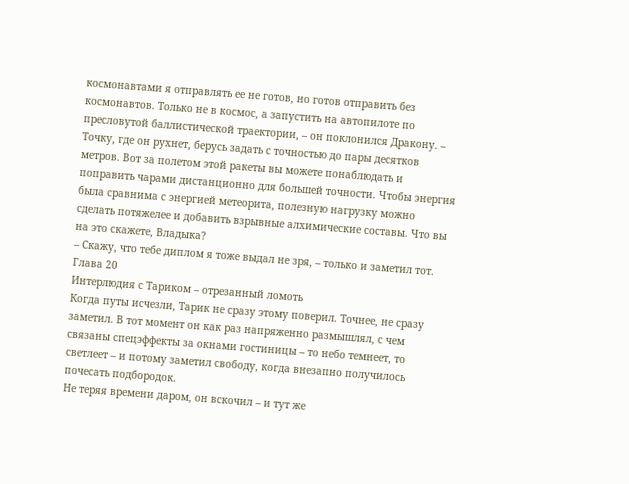космонавтами я отправлять ее не готов, но готов отправить без космонавтов. Только не в космос, а запустить на автопилоте по пресловутой баллистической траектории, – он поклонился Дракону. – Точку, где он рухнет, берусь задать с точностью до пары десятков метров. Вот за полетом этой ракеты вы можете понаблюдать и поправить чарами дистанционно для большей точности. Чтобы энергия была сравнима с энергией метеорита, полезную нагрузку можно сделать потяжелее и добавить взрывные алхимические составы. Что вы на это скажете, Владыка?
– Скажу, что тебе диплом я тоже выдал не зря, – только и заметил тот.
Глава 20
Интерлюдия с Тариком – отрезанный ломоть
Когда путы исчезли, Тарик не сразу этому поверил. Точнее, не сразу заметил. В тот момент он как раз напряженно размышлял, с чем связаны спецэффекты за окнами гостиницы – то небо темнеет, то светлеет – и потому заметил свободу, когда внезапно получилось почесать подбородок.
Не теряя времени даром, он вскочил – и тут же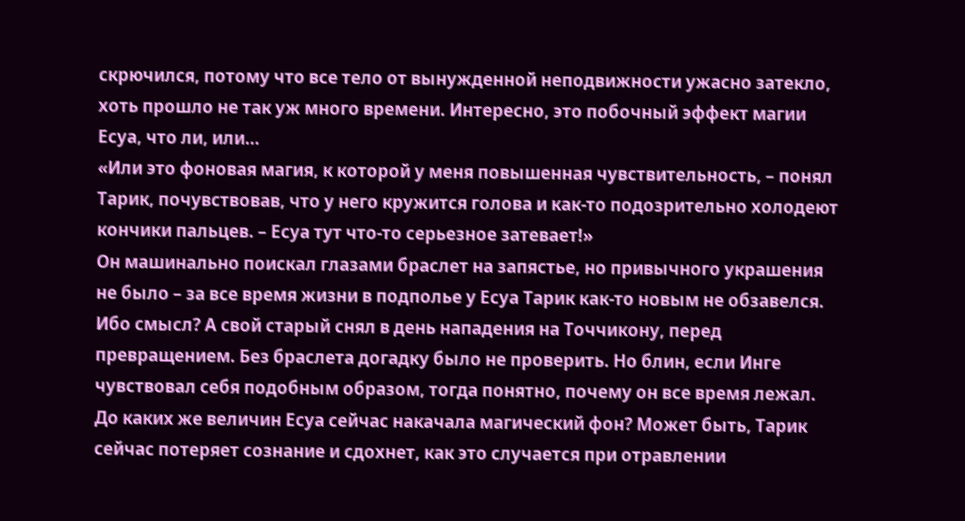скрючился, потому что все тело от вынужденной неподвижности ужасно затекло, хоть прошло не так уж много времени. Интересно, это побочный эффект магии Есуа, что ли, или…
«Или это фоновая магия, к которой у меня повышенная чувствительность, – понял Тарик, почувствовав, что у него кружится голова и как-то подозрительно холодеют кончики пальцев. – Есуа тут что-то серьезное затевает!»
Он машинально поискал глазами браслет на запястье, но привычного украшения не было – за все время жизни в подполье у Есуа Тарик как-то новым не обзавелся. Ибо смысл? А свой старый снял в день нападения на Точчикону, перед превращением. Без браслета догадку было не проверить. Но блин, если Инге чувствовал себя подобным образом, тогда понятно, почему он все время лежал.
До каких же величин Есуа сейчас накачала магический фон? Может быть, Тарик сейчас потеряет сознание и сдохнет, как это случается при отравлении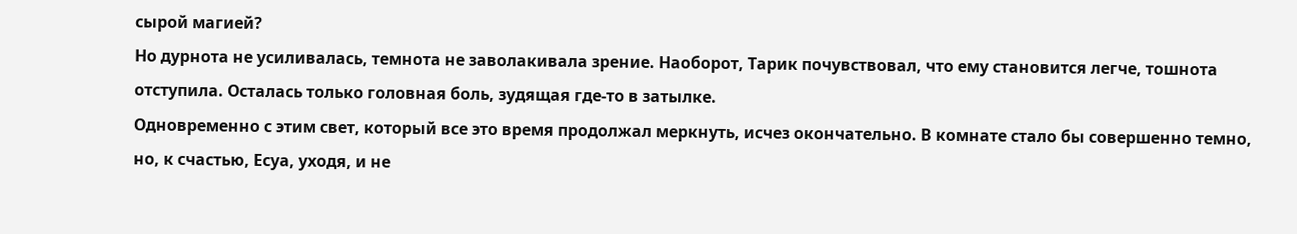сырой магией?
Но дурнота не усиливалась, темнота не заволакивала зрение. Наоборот, Тарик почувствовал, что ему становится легче, тошнота отступила. Осталась только головная боль, зудящая где-то в затылке.
Одновременно с этим свет, который все это время продолжал меркнуть, исчез окончательно. В комнате стало бы совершенно темно, но, к счастью, Есуа, уходя, и не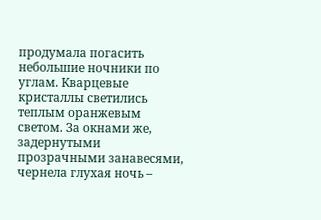продумала погасить небольшие ночники по углам. Кварцевые кристаллы светились теплым оранжевым светом. За окнами же, задернутыми прозрачными занавесями, чернела глухая ночь –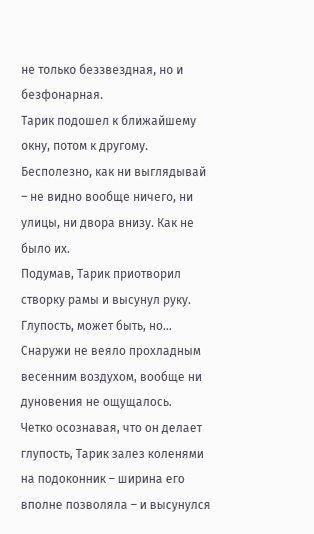не только беззвездная, но и безфонарная.
Тарик подошел к ближайшему окну, потом к другому. Бесполезно, как ни выглядывай – не видно вообще ничего, ни улицы, ни двора внизу. Как не было их.
Подумав, Тарик приотворил створку рамы и высунул руку. Глупость, может быть, но…
Снаружи не веяло прохладным весенним воздухом, вообще ни дуновения не ощущалось.
Четко осознавая, что он делает глупость, Тарик залез коленями на подоконник – ширина его вполне позволяла – и высунулся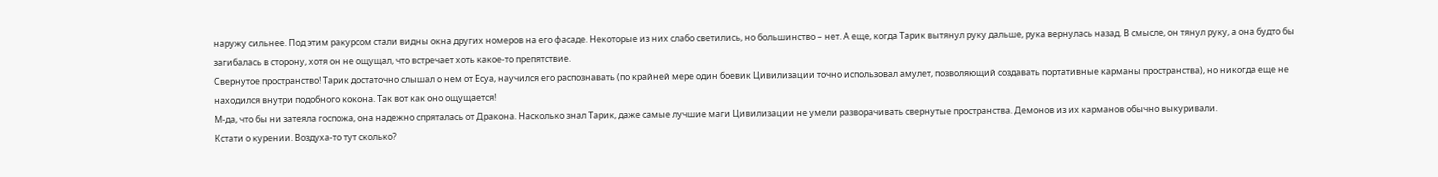наружу сильнее. Под этим ракурсом стали видны окна других номеров на его фасаде. Некоторые из них слабо светились, но большинство – нет. А еще, когда Тарик вытянул руку дальше, рука вернулась назад. В смысле, он тянул руку, а она будто бы загибалась в сторону, хотя он не ощущал, что встречает хоть какое-то препятствие.
Свернутое пространство! Тарик достаточно слышал о нем от Есуа, научился его распознавать (по крайней мере один боевик Цивилизации точно использовал амулет, позволяющий создавать портативные карманы пространства), но никогда еще не находился внутри подобного кокона. Так вот как оно ощущается!
М-да, что бы ни затеяла госпожа, она надежно спряталась от Дракона. Насколько знал Тарик, даже самые лучшие маги Цивилизации не умели разворачивать свернутые пространства. Демонов из их карманов обычно выкуривали.
Кстати о курении. Воздуха-то тут сколько?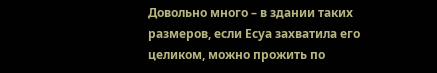Довольно много – в здании таких размеров, если Есуа захватила его целиком, можно прожить по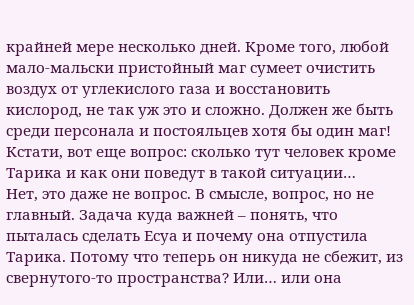крайней мере несколько дней. Кроме того, любой мало-мальски пристойный маг сумеет очистить воздух от углекислого газа и восстановить кислород, не так уж это и сложно. Должен же быть среди персонала и постояльцев хотя бы один маг! Кстати, вот еще вопрос: сколько тут человек кроме Тарика и как они поведут в такой ситуации…
Нет, это даже не вопрос. В смысле, вопрос, но не главный. Задача куда важней – понять, что пыталась сделать Есуа и почему она отпустила Тарика. Потому что теперь он никуда не сбежит, из свернутого-то пространства? Или… или она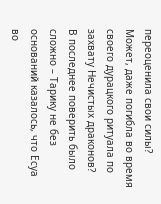переоценила свои силы? Может, даже погибла во время своего дурацкого ритуала по захвату Нечистых драконов?
В последнее поверить было сложно – Тарику не без оснований казалось, что Есуа во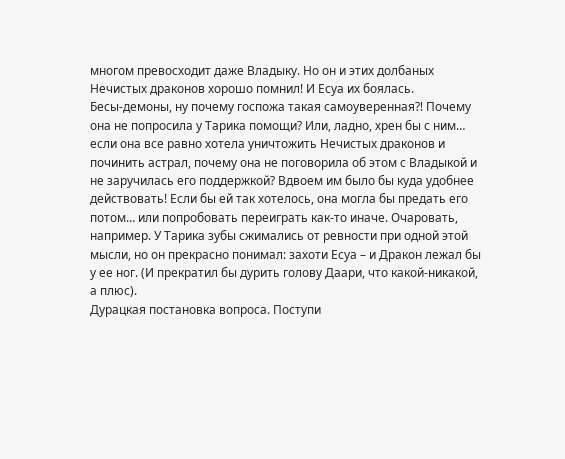многом превосходит даже Владыку. Но он и этих долбаных Нечистых драконов хорошо помнил! И Есуа их боялась.
Бесы-демоны, ну почему госпожа такая самоуверенная⁈ Почему она не попросила у Тарика помощи? Или, ладно, хрен бы с ним… если она все равно хотела уничтожить Нечистых драконов и починить астрал, почему она не поговорила об этом с Владыкой и не заручилась его поддержкой? Вдвоем им было бы куда удобнее действовать! Если бы ей так хотелось, она могла бы предать его потом… или попробовать переиграть как-то иначе. Очаровать, например. У Тарика зубы сжимались от ревности при одной этой мысли, но он прекрасно понимал: захоти Есуа – и Дракон лежал бы у ее ног. (И прекратил бы дурить голову Даари, что какой-никакой, а плюс).
Дурацкая постановка вопроса. Поступи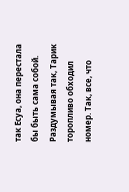так Есуа, она перестала бы быть сама собой.
Раздумывая так, Тарик торопливо обходил номер. Так, все, что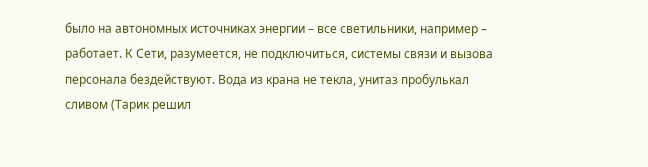было на автономных источниках энергии – все светильники, например – работает. К Сети, разумеется, не подключиться, системы связи и вызова персонала бездействуют. Вода из крана не текла, унитаз пробулькал сливом (Тарик решил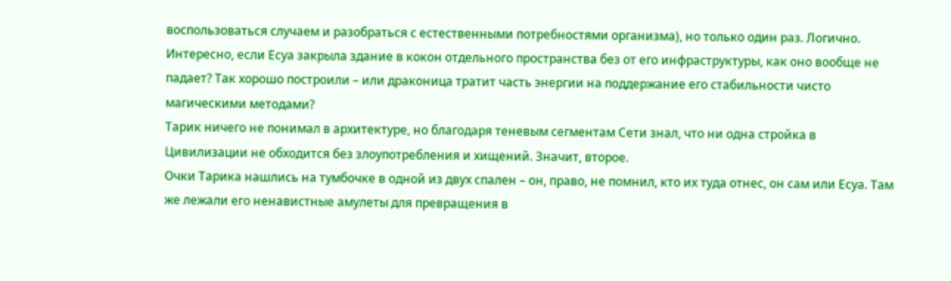воспользоваться случаем и разобраться с естественными потребностями организма), но только один раз. Логично. Интересно, если Есуа закрыла здание в кокон отдельного пространства без от его инфраструктуры, как оно вообще не падает? Так хорошо построили – или драконица тратит часть энергии на поддержание его стабильности чисто магическими методами?
Тарик ничего не понимал в архитектуре, но благодаря теневым сегментам Сети знал, что ни одна стройка в Цивилизации не обходится без злоупотребления и хищений. Значит, второе.
Очки Тарика нашлись на тумбочке в одной из двух спален – он, право, не помнил, кто их туда отнес, он сам или Есуа. Там же лежали его ненавистные амулеты для превращения в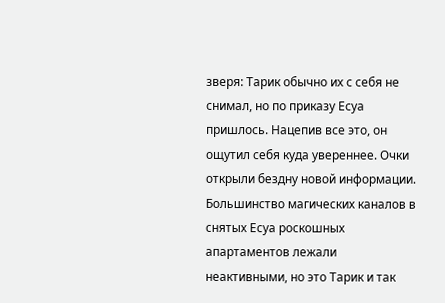зверя: Тарик обычно их с себя не снимал, но по приказу Есуа пришлось. Нацепив все это, он ощутил себя куда увереннее. Очки открыли бездну новой информации. Большинство магических каналов в снятых Есуа роскошных апартаментов лежали неактивными, но это Тарик и так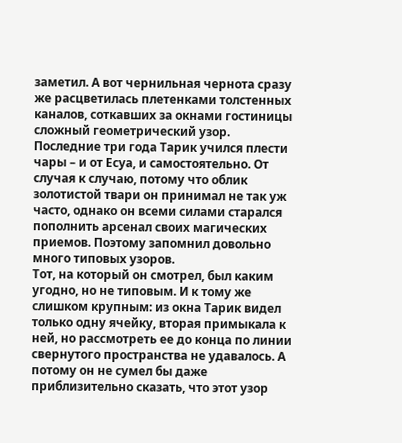заметил. А вот чернильная чернота сразу же расцветилась плетенками толстенных каналов, соткавших за окнами гостиницы сложный геометрический узор.
Последние три года Тарик учился плести чары – и от Есуа, и самостоятельно. От случая к случаю, потому что облик золотистой твари он принимал не так уж часто, однако он всеми силами старался пополнить арсенал своих магических приемов. Поэтому запомнил довольно много типовых узоров.
Тот, на который он смотрел, был каким угодно, но не типовым. И к тому же слишком крупным: из окна Тарик видел только одну ячейку, вторая примыкала к ней, но рассмотреть ее до конца по линии свернутого пространства не удавалось. А потому он не сумел бы даже приблизительно сказать, что этот узор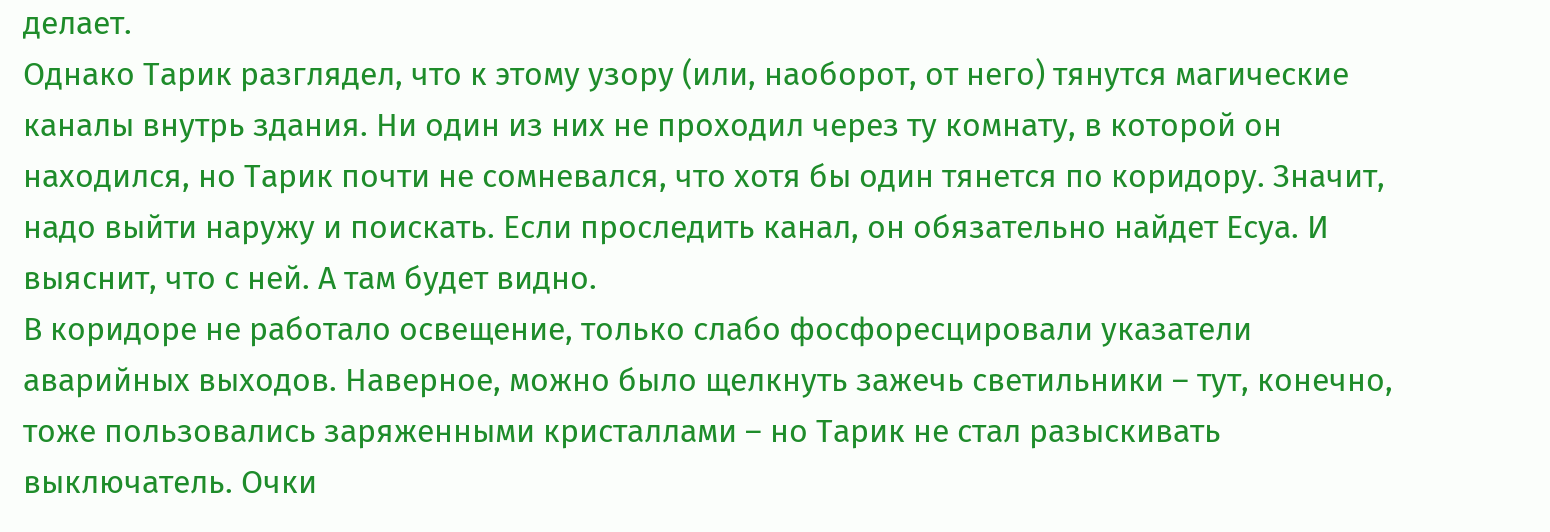делает.
Однако Тарик разглядел, что к этому узору (или, наоборот, от него) тянутся магические каналы внутрь здания. Ни один из них не проходил через ту комнату, в которой он находился, но Тарик почти не сомневался, что хотя бы один тянется по коридору. Значит, надо выйти наружу и поискать. Если проследить канал, он обязательно найдет Есуа. И выяснит, что с ней. А там будет видно.
В коридоре не работало освещение, только слабо фосфоресцировали указатели аварийных выходов. Наверное, можно было щелкнуть зажечь светильники – тут, конечно, тоже пользовались заряженными кристаллами – но Тарик не стал разыскивать выключатель. Очки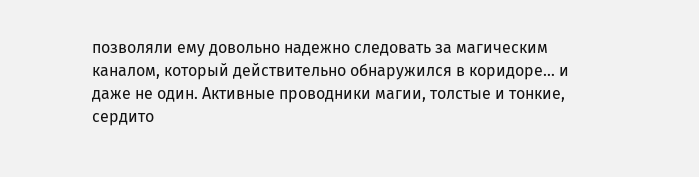позволяли ему довольно надежно следовать за магическим каналом, который действительно обнаружился в коридоре… и даже не один. Активные проводники магии, толстые и тонкие, сердито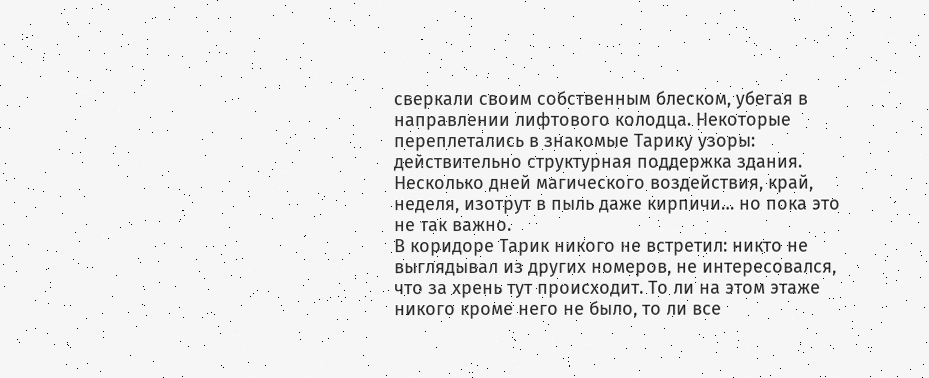сверкали своим собственным блеском, убегая в направлении лифтового колодца. Некоторые переплетались в знакомые Тарику узоры: действительно структурная поддержка здания. Несколько дней магического воздействия, край, неделя, изотрут в пыль даже кирпичи… но пока это не так важно.
В коридоре Тарик никого не встретил: никто не выглядывал из других номеров, не интересовался, что за хрень тут происходит. То ли на этом этаже никого кроме него не было, то ли все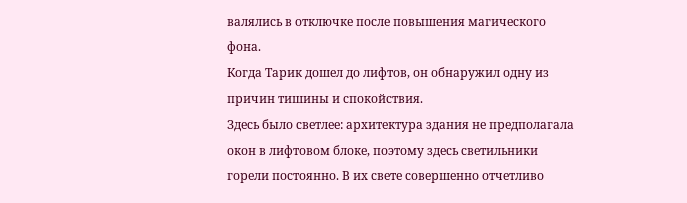валялись в отключке после повышения магического фона.
Когда Тарик дошел до лифтов, он обнаружил одну из причин тишины и спокойствия.
Здесь было светлее: архитектура здания не предполагала окон в лифтовом блоке, поэтому здесь светильники горели постоянно. В их свете совершенно отчетливо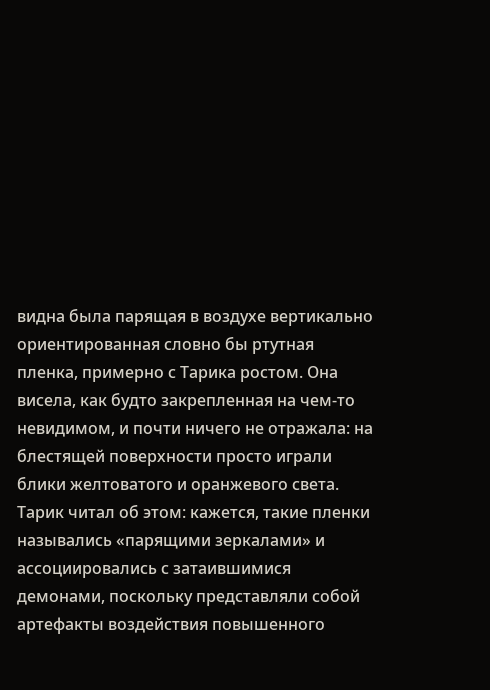видна была парящая в воздухе вертикально ориентированная словно бы ртутная пленка, примерно с Тарика ростом. Она висела, как будто закрепленная на чем-то невидимом, и почти ничего не отражала: на блестящей поверхности просто играли блики желтоватого и оранжевого света. Тарик читал об этом: кажется, такие пленки назывались «парящими зеркалами» и ассоциировались с затаившимися демонами, поскольку представляли собой артефакты воздействия повышенного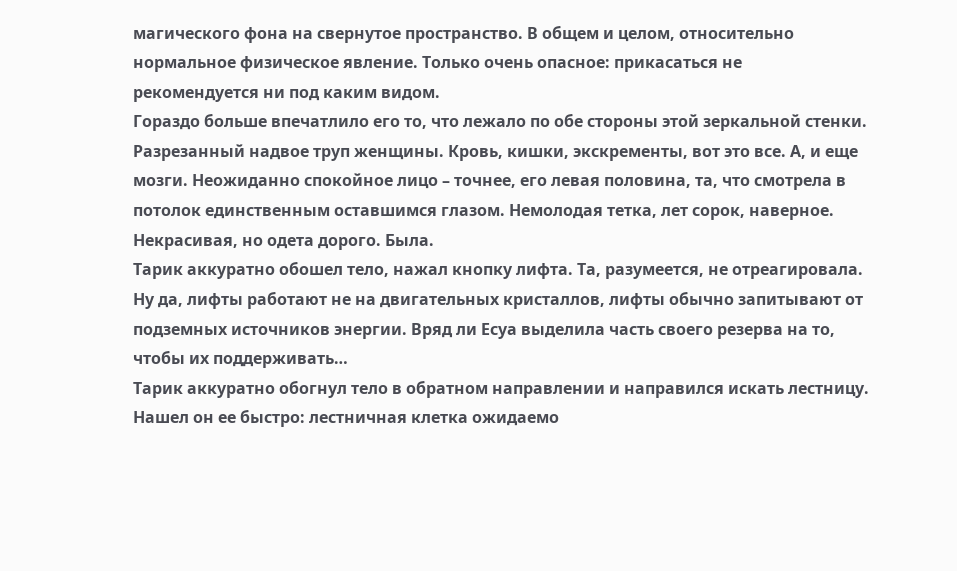магического фона на свернутое пространство. В общем и целом, относительно нормальное физическое явление. Только очень опасное: прикасаться не рекомендуется ни под каким видом.
Гораздо больше впечатлило его то, что лежало по обе стороны этой зеркальной стенки.
Разрезанный надвое труп женщины. Кровь, кишки, экскременты, вот это все. А, и еще мозги. Неожиданно спокойное лицо – точнее, его левая половина, та, что смотрела в потолок единственным оставшимся глазом. Немолодая тетка, лет сорок, наверное. Некрасивая, но одета дорого. Была.
Тарик аккуратно обошел тело, нажал кнопку лифта. Та, разумеется, не отреагировала.
Ну да, лифты работают не на двигательных кристаллов, лифты обычно запитывают от подземных источников энергии. Вряд ли Есуа выделила часть своего резерва на то, чтобы их поддерживать…
Тарик аккуратно обогнул тело в обратном направлении и направился искать лестницу. Нашел он ее быстро: лестничная клетка ожидаемо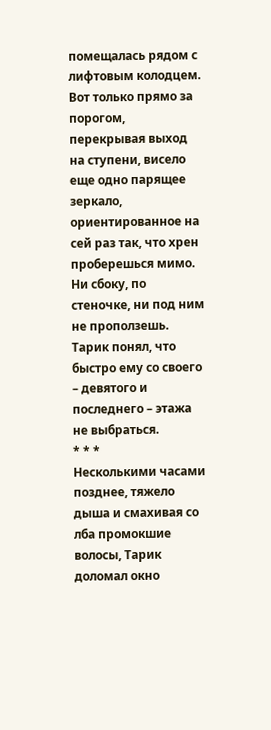помещалась рядом с лифтовым колодцем. Вот только прямо за порогом, перекрывая выход на ступени, висело еще одно парящее зеркало, ориентированное на сей раз так, что хрен проберешься мимо. Ни сбоку, по стеночке, ни под ним не проползешь.
Тарик понял, что быстро ему со своего – девятого и последнего – этажа не выбраться.
* * *
Несколькими часами позднее, тяжело дыша и смахивая со лба промокшие волосы, Тарик доломал окно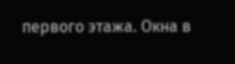первого этажа. Окна в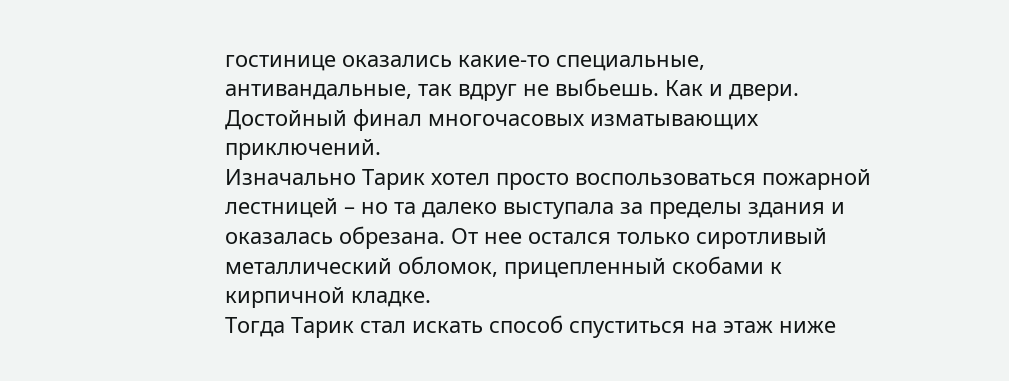гостинице оказались какие-то специальные, антивандальные, так вдруг не выбьешь. Как и двери. Достойный финал многочасовых изматывающих приключений.
Изначально Тарик хотел просто воспользоваться пожарной лестницей – но та далеко выступала за пределы здания и оказалась обрезана. От нее остался только сиротливый металлический обломок, прицепленный скобами к кирпичной кладке.
Тогда Тарик стал искать способ спуститься на этаж ниже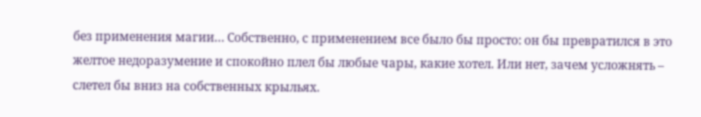без применения магии… Собственно, с применением все было бы просто: он бы превратился в это желтое недоразумение и спокойно плел бы любые чары, какие хотел. Или нет, зачем усложнять – слетел бы вниз на собственных крыльях.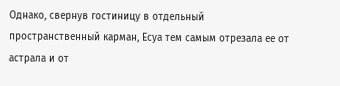Однако, свернув гостиницу в отдельный пространственный карман, Есуа тем самым отрезала ее от астрала и от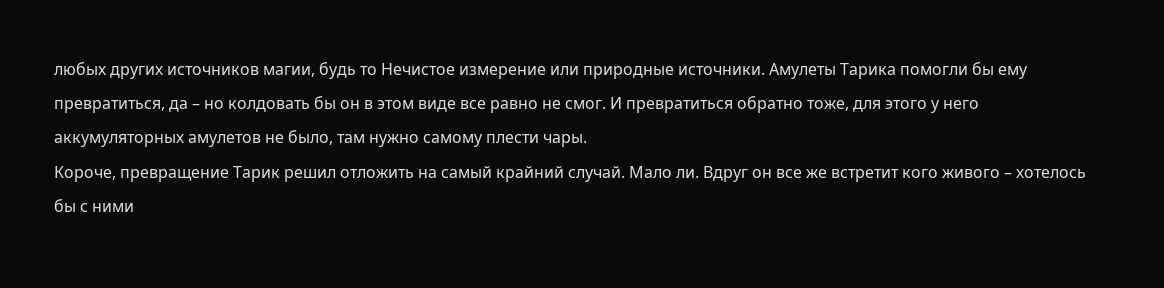любых других источников магии, будь то Нечистое измерение или природные источники. Амулеты Тарика помогли бы ему превратиться, да – но колдовать бы он в этом виде все равно не смог. И превратиться обратно тоже, для этого у него аккумуляторных амулетов не было, там нужно самому плести чары.
Короче, превращение Тарик решил отложить на самый крайний случай. Мало ли. Вдруг он все же встретит кого живого – хотелось бы с ними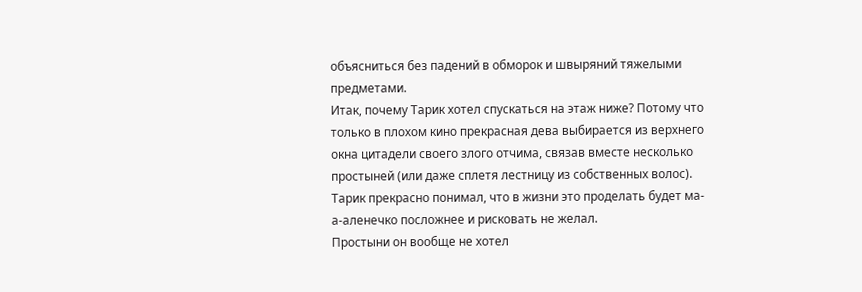объясниться без падений в обморок и швыряний тяжелыми предметами.
Итак, почему Тарик хотел спускаться на этаж ниже? Потому что только в плохом кино прекрасная дева выбирается из верхнего окна цитадели своего злого отчима, связав вместе несколько простыней (или даже сплетя лестницу из собственных волос). Тарик прекрасно понимал, что в жизни это проделать будет ма-а-аленечко посложнее и рисковать не желал.
Простыни он вообще не хотел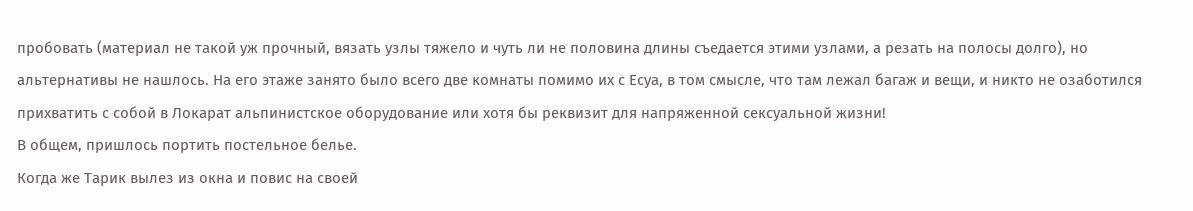пробовать (материал не такой уж прочный, вязать узлы тяжело и чуть ли не половина длины съедается этими узлами, а резать на полосы долго), но альтернативы не нашлось. На его этаже занято было всего две комнаты помимо их с Есуа, в том смысле, что там лежал багаж и вещи, и никто не озаботился прихватить с собой в Локарат альпинистское оборудование или хотя бы реквизит для напряженной сексуальной жизни!
В общем, пришлось портить постельное белье.
Когда же Тарик вылез из окна и повис на своей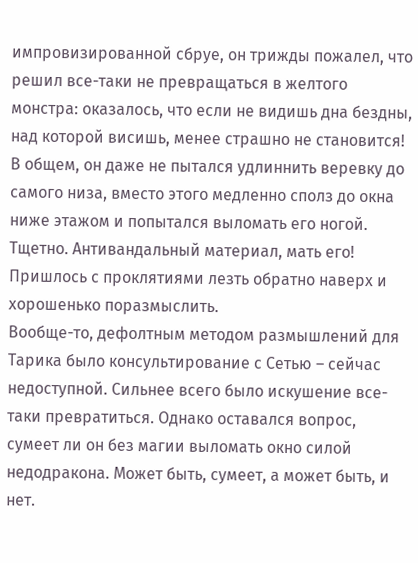импровизированной сбруе, он трижды пожалел, что решил все-таки не превращаться в желтого монстра: оказалось, что если не видишь дна бездны, над которой висишь, менее страшно не становится!
В общем, он даже не пытался удлиннить веревку до самого низа, вместо этого медленно сполз до окна ниже этажом и попытался выломать его ногой. Тщетно. Антивандальный материал, мать его!
Пришлось с проклятиями лезть обратно наверх и хорошенько поразмыслить.
Вообще-то, дефолтным методом размышлений для Тарика было консультирование с Сетью – сейчас недоступной. Сильнее всего было искушение все-таки превратиться. Однако оставался вопрос, сумеет ли он без магии выломать окно силой недодракона. Может быть, сумеет, а может быть, и нет.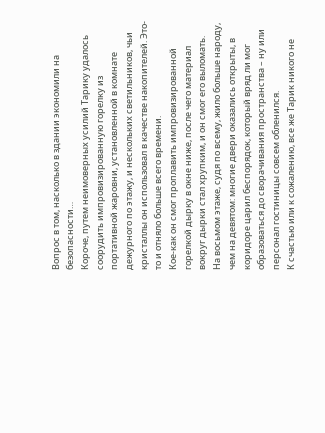Вопрос в том, насколько в здании экономили на безопасности…
Короче, путем неимоверных усилий Тарику удалось соорудить импровизированную горелку из портативной жаровни, установленной в комнате дежурного по этажу, и нескольких светильников, чьи кристаллы он использовал в качестве накопителей. Это-то и отняло больше всего времени.
Кое-как он смог проплавить импровизированной горелкой дырку в окне ниже, после чего материал вокруг дырки стал хрупким, и он смог его выломать.
На восьмом этаже, судя по всему, жило больше народу, чем на девятом: многие двери оказались открыты, в коридоре царил беспорядок, который вряд ли мог образоваться до сворачивания пространства – ну или персонал гостиницы совсем обленился.
К счастью или к сожалению, все же Тарик никого не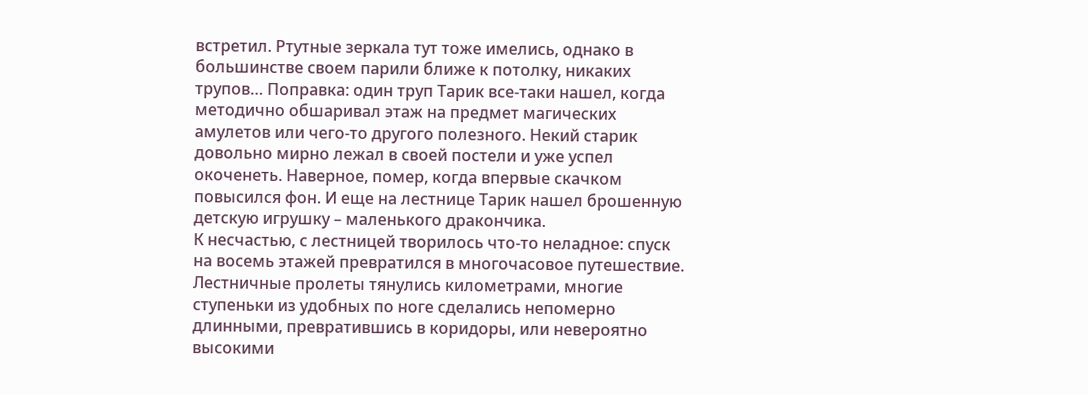встретил. Ртутные зеркала тут тоже имелись, однако в большинстве своем парили ближе к потолку, никаких трупов… Поправка: один труп Тарик все-таки нашел, когда методично обшаривал этаж на предмет магических амулетов или чего-то другого полезного. Некий старик довольно мирно лежал в своей постели и уже успел окоченеть. Наверное, помер, когда впервые скачком повысился фон. И еще на лестнице Тарик нашел брошенную детскую игрушку – маленького дракончика.
К несчастью, с лестницей творилось что-то неладное: спуск на восемь этажей превратился в многочасовое путешествие. Лестничные пролеты тянулись километрами, многие ступеньки из удобных по ноге сделались непомерно длинными, превратившись в коридоры, или невероятно высокими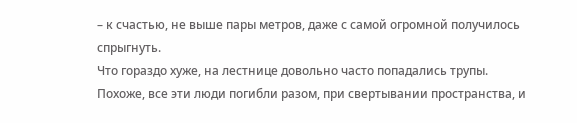– к счастью, не выше пары метров, даже с самой огромной получилось спрыгнуть.
Что гораздо хуже, на лестнице довольно часто попадались трупы.
Похоже, все эти люди погибли разом, при свертывании пространства, и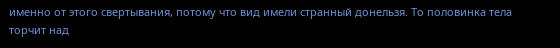именно от этого свертывания, потому что вид имели странный донельзя. То половинка тела торчит над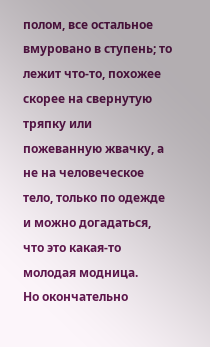полом, все остальное вмуровано в ступень; то лежит что-то, похожее скорее на свернутую тряпку или пожеванную жвачку, а не на человеческое тело, только по одежде и можно догадаться, что это какая-то молодая модница.
Но окончательно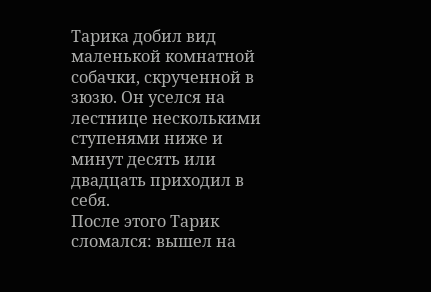Тарика добил вид маленькой комнатной собачки, скрученной в зюзю. Он уселся на лестнице несколькими ступенями ниже и минут десять или двадцать приходил в себя.
После этого Тарик сломался: вышел на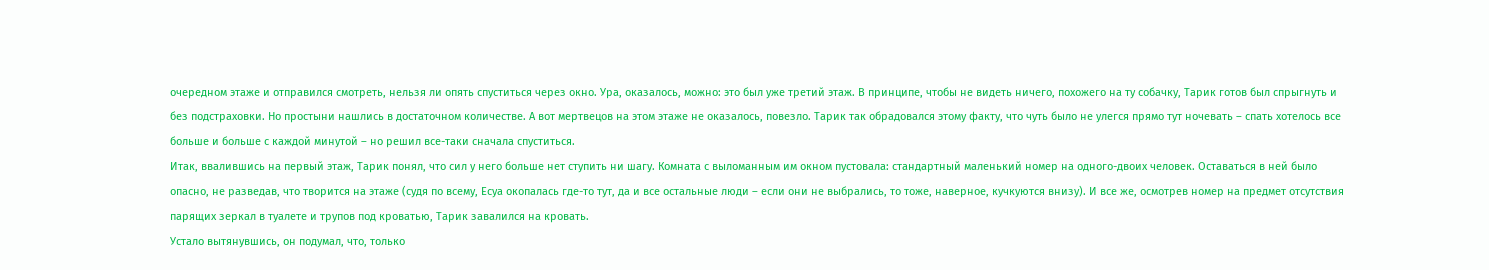очередном этаже и отправился смотреть, нельзя ли опять спуститься через окно. Ура, оказалось, можно: это был уже третий этаж. В принципе, чтобы не видеть ничего, похожего на ту собачку, Тарик готов был спрыгнуть и без подстраховки. Но простыни нашлись в достаточном количестве. А вот мертвецов на этом этаже не оказалось, повезло. Тарик так обрадовался этому факту, что чуть было не улегся прямо тут ночевать – спать хотелось все больше и больше с каждой минутой – но решил все-таки сначала спуститься.
Итак, ввалившись на первый этаж, Тарик понял, что сил у него больше нет ступить ни шагу. Комната с выломанным им окном пустовала: стандартный маленький номер на одного-двоих человек. Оставаться в ней было опасно, не разведав, что творится на этаже (судя по всему, Есуа окопалась где-то тут, да и все остальные люди – если они не выбрались, то тоже, наверное, кучкуются внизу). И все же, осмотрев номер на предмет отсутствия парящих зеркал в туалете и трупов под кроватью, Тарик завалился на кровать.
Устало вытянувшись, он подумал, что, только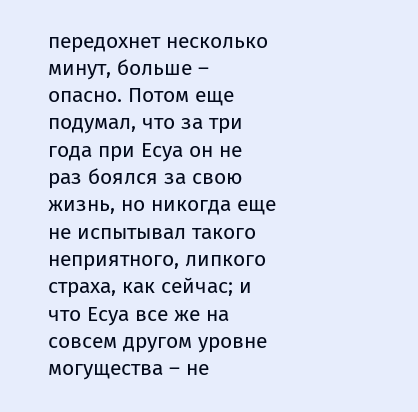передохнет несколько минут, больше – опасно. Потом еще подумал, что за три года при Есуа он не раз боялся за свою жизнь, но никогда еще не испытывал такого неприятного, липкого страха, как сейчас; и что Есуа все же на совсем другом уровне могущества – не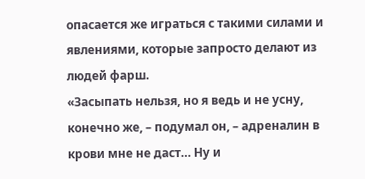опасается же играться с такими силами и явлениями, которые запросто делают из людей фарш.
«Засыпать нельзя, но я ведь и не усну, конечно же, – подумал он, – адреналин в крови мне не даст… Ну и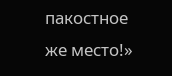пакостное же место!»